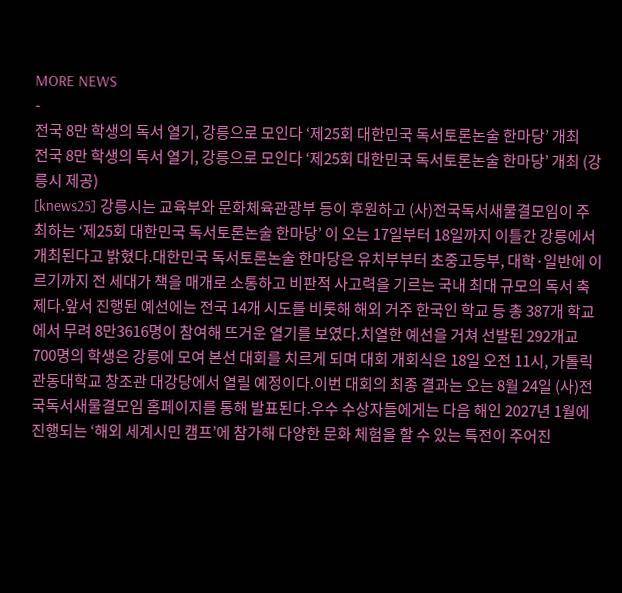MORE NEWS
-
전국 8만 학생의 독서 열기, 강릉으로 모인다 ‘제25회 대한민국 독서토론논술 한마당’ 개최
전국 8만 학생의 독서 열기, 강릉으로 모인다 ‘제25회 대한민국 독서토론논술 한마당’ 개최 (강릉시 제공)
[knews25] 강릉시는 교육부와 문화체육관광부 등이 후원하고 (사)전국독서새물결모임이 주최하는 ‘제25회 대한민국 독서토론논술 한마당’ 이 오는 17일부터 18일까지 이틀간 강릉에서 개최된다고 밝혔다.대한민국 독서토론논술 한마당은 유치부부터 초중고등부, 대학·일반에 이르기까지 전 세대가 책을 매개로 소통하고 비판적 사고력을 기르는 국내 최대 규모의 독서 축제다.앞서 진행된 예선에는 전국 14개 시도를 비롯해 해외 거주 한국인 학교 등 총 387개 학교에서 무려 8만3616명이 참여해 뜨거운 열기를 보였다.치열한 예선을 거쳐 선발된 292개교 700명의 학생은 강릉에 모여 본선 대회를 치르게 되며 대회 개회식은 18일 오전 11시, 가톨릭관동대학교 창조관 대강당에서 열릴 예정이다.이번 대회의 최종 결과는 오는 8월 24일 (사)전국독서새물결모임 홈페이지를 통해 발표된다.우수 수상자들에게는 다음 해인 2027년 1월에 진행되는 ‘해외 세계시민 캠프’에 참가해 다양한 문화 체험을 할 수 있는 특전이 주어진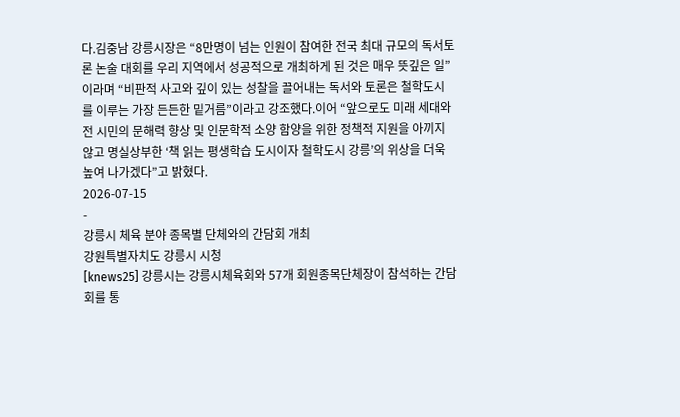다.김중남 강릉시장은 “8만명이 넘는 인원이 참여한 전국 최대 규모의 독서토론 논술 대회를 우리 지역에서 성공적으로 개최하게 된 것은 매우 뜻깊은 일”이라며 “비판적 사고와 깊이 있는 성찰을 끌어내는 독서와 토론은 철학도시를 이루는 가장 든든한 밑거름”이라고 강조했다.이어 “앞으로도 미래 세대와 전 시민의 문해력 향상 및 인문학적 소양 함양을 위한 정책적 지원을 아끼지 않고 명실상부한 ‘책 읽는 평생학습 도시이자 철학도시 강릉’의 위상을 더욱 높여 나가겠다”고 밝혔다.
2026-07-15
-
강릉시 체육 분야 종목별 단체와의 간담회 개최
강원특별자치도 강릉시 시청
[knews25] 강릉시는 강릉시체육회와 57개 회원종목단체장이 참석하는 간담회를 통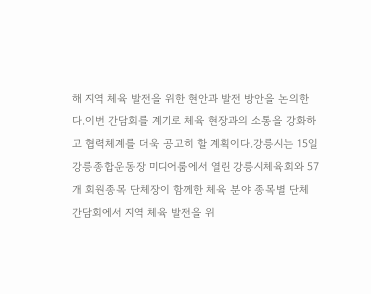해 지역 체육 발전을 위한 현안과 발전 방안을 논의한다.이번 간담회를 계기로 체육 현장과의 소통을 강화하고 협력체계를 더욱 공고히 할 계획이다.강릉시는 15일 강릉종합운동장 미디어룸에서 열린 강릉시체육회와 57개 회원종목 단체장이 함께한 체육 분야 종목별 단체 간담회에서 지역 체육 발전을 위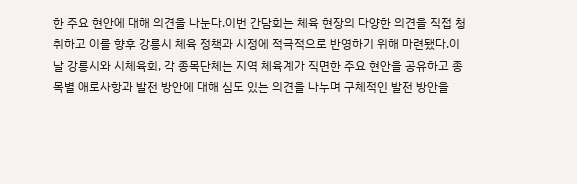한 주요 현안에 대해 의견을 나눈다.이번 간담회는 체육 현장의 다양한 의견을 직접 청취하고 이를 향후 강릉시 체육 정책과 시정에 적극적으로 반영하기 위해 마련됐다.이날 강릉시와 시체육회, 각 종목단체는 지역 체육계가 직면한 주요 현안을 공유하고 종목별 애로사항과 발전 방안에 대해 심도 있는 의견을 나누며 구체적인 발전 방안을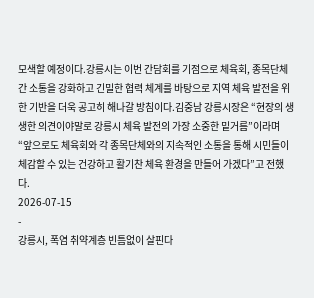모색할 예정이다.강릉시는 이번 간담회를 기점으로 체육회, 종목단체 간 소통을 강화하고 긴밀한 협력 체계를 바탕으로 지역 체육 발전을 위한 기반을 더욱 공고히 해나갈 방침이다.김중남 강릉시장은 “현장의 생생한 의견이야말로 강릉시 체육 발전의 가장 소중한 밑거름”이라며 “앞으로도 체육회와 각 종목단체와의 지속적인 소통을 통해 시민들이 체감할 수 있는 건강하고 활기찬 체육 환경을 만들어 가겠다”고 전했다.
2026-07-15
-
강릉시, 폭염 취약계층 빈틈없이 살핀다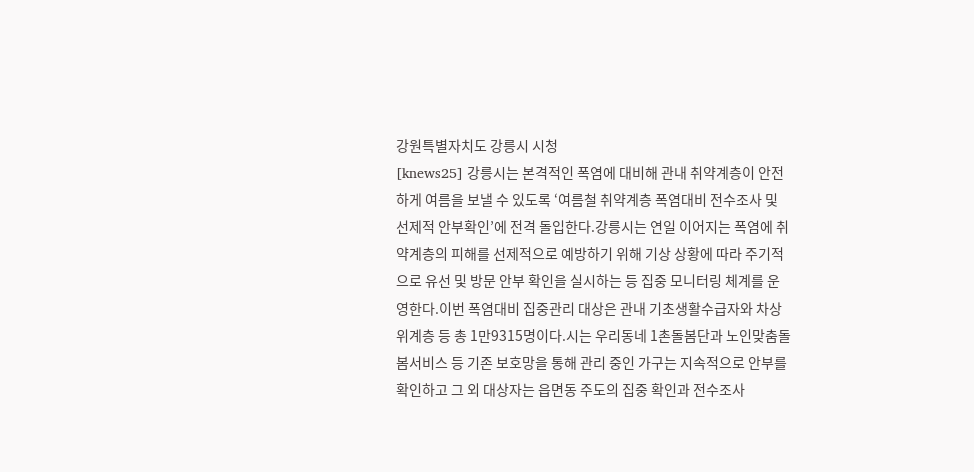강원특별자치도 강릉시 시청
[knews25] 강릉시는 본격적인 폭염에 대비해 관내 취약계층이 안전하게 여름을 보낼 수 있도록 ‘여름철 취약계층 폭염대비 전수조사 및 선제적 안부확인’에 전격 돌입한다.강릉시는 연일 이어지는 폭염에 취약계층의 피해를 선제적으로 예방하기 위해 기상 상황에 따라 주기적으로 유선 및 방문 안부 확인을 실시하는 등 집중 모니터링 체계를 운영한다.이번 폭염대비 집중관리 대상은 관내 기초생활수급자와 차상위계층 등 총 1만9315명이다.시는 우리동네 1촌돌봄단과 노인맞춤돌봄서비스 등 기존 보호망을 통해 관리 중인 가구는 지속적으로 안부를 확인하고 그 외 대상자는 읍면동 주도의 집중 확인과 전수조사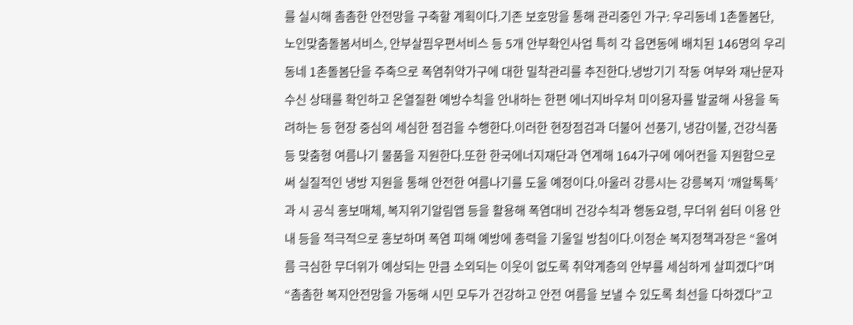를 실시해 촘촘한 안전망을 구축할 계획이다.기존 보호망을 통해 관리중인 가구: 우리동네 1촌돌봄단, 노인맞춤돌봄서비스, 안부살핌우편서비스 등 5개 안부확인사업 특히 각 읍면동에 배치된 146명의 우리동네 1촌돌봄단을 주축으로 폭염취약가구에 대한 밀착관리를 추진한다.냉방기기 작동 여부와 재난문자 수신 상태를 확인하고 온열질환 예방수칙을 안내하는 한편 에너지바우처 미이용자를 발굴해 사용을 독려하는 등 현장 중심의 세심한 점검을 수행한다.이러한 현장점검과 더불어 선풍기, 냉감이불, 건강식품 등 맞춤형 여름나기 물품을 지원한다.또한 한국에너지재단과 연계해 164가구에 에어컨을 지원함으로써 실질적인 냉방 지원을 통해 안전한 여름나기를 도울 예정이다.아울러 강릉시는 강릉복지 ‘깨알톡톡’과 시 공식 홍보매체, 복지위기알림앱 등을 활용해 폭염대비 건강수칙과 행동요령, 무더위 쉼터 이용 안내 등을 적극적으로 홍보하며 폭염 피해 예방에 총력을 기울일 방침이다.이정순 복지정책과장은 “올여름 극심한 무더위가 예상되는 만큼 소외되는 이웃이 없도록 취약계층의 안부를 세심하게 살피겠다”며 “촘촘한 복지안전망을 가동해 시민 모두가 건강하고 안전 여름을 보낼 수 있도록 최선을 다하겠다”고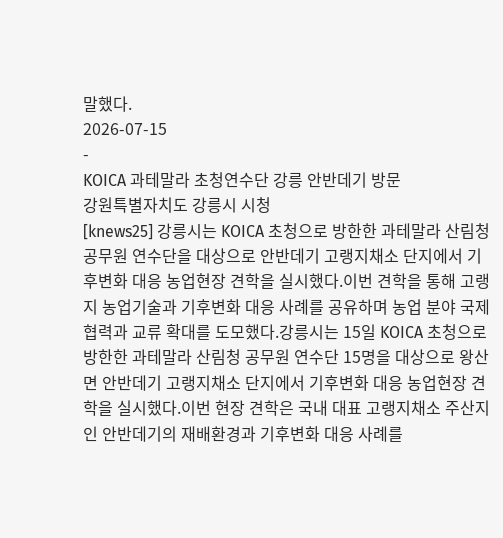말했다.
2026-07-15
-
KOICA 과테말라 초청연수단 강릉 안반데기 방문
강원특별자치도 강릉시 시청
[knews25] 강릉시는 KOICA 초청으로 방한한 과테말라 산림청 공무원 연수단을 대상으로 안반데기 고랭지채소 단지에서 기후변화 대응 농업현장 견학을 실시했다.이번 견학을 통해 고랭지 농업기술과 기후변화 대응 사례를 공유하며 농업 분야 국제협력과 교류 확대를 도모했다.강릉시는 15일 KOICA 초청으로 방한한 과테말라 산림청 공무원 연수단 15명을 대상으로 왕산면 안반데기 고랭지채소 단지에서 기후변화 대응 농업현장 견학을 실시했다.이번 현장 견학은 국내 대표 고랭지채소 주산지인 안반데기의 재배환경과 기후변화 대응 사례를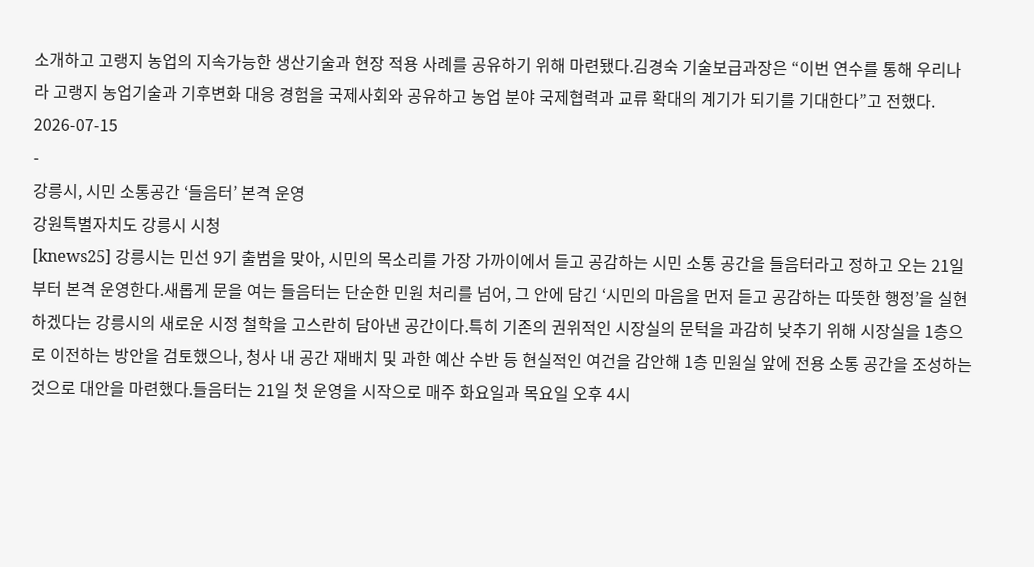소개하고 고랭지 농업의 지속가능한 생산기술과 현장 적용 사례를 공유하기 위해 마련됐다.김경숙 기술보급과장은 “이번 연수를 통해 우리나라 고랭지 농업기술과 기후변화 대응 경험을 국제사회와 공유하고 농업 분야 국제협력과 교류 확대의 계기가 되기를 기대한다”고 전했다.
2026-07-15
-
강릉시, 시민 소통공간 ‘들음터’ 본격 운영
강원특별자치도 강릉시 시청
[knews25] 강릉시는 민선 9기 출범을 맞아, 시민의 목소리를 가장 가까이에서 듣고 공감하는 시민 소통 공간을 들음터라고 정하고 오는 21일부터 본격 운영한다.새롭게 문을 여는 들음터는 단순한 민원 처리를 넘어, 그 안에 담긴 ‘시민의 마음을 먼저 듣고 공감하는 따뜻한 행정’을 실현하겠다는 강릉시의 새로운 시정 철학을 고스란히 담아낸 공간이다.특히 기존의 권위적인 시장실의 문턱을 과감히 낮추기 위해 시장실을 1층으로 이전하는 방안을 검토했으나, 청사 내 공간 재배치 및 과한 예산 수반 등 현실적인 여건을 감안해 1층 민원실 앞에 전용 소통 공간을 조성하는 것으로 대안을 마련했다.들음터는 21일 첫 운영을 시작으로 매주 화요일과 목요일 오후 4시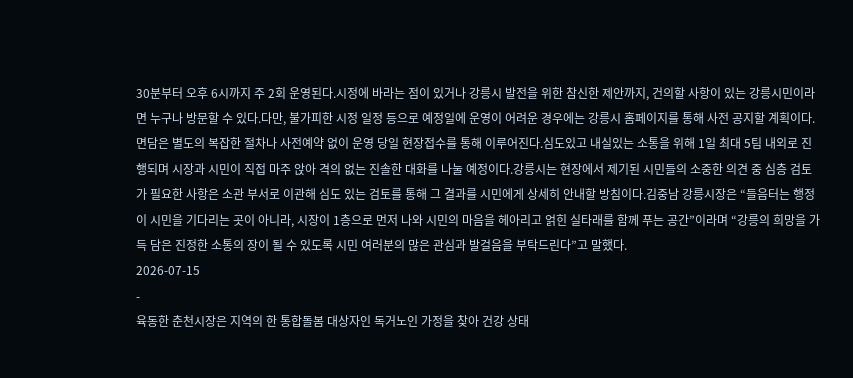30분부터 오후 6시까지 주 2회 운영된다.시정에 바라는 점이 있거나 강릉시 발전을 위한 참신한 제안까지, 건의할 사항이 있는 강릉시민이라면 누구나 방문할 수 있다.다만, 불가피한 시정 일정 등으로 예정일에 운영이 어려운 경우에는 강릉시 홈페이지를 통해 사전 공지할 계획이다.면담은 별도의 복잡한 절차나 사전예약 없이 운영 당일 현장접수를 통해 이루어진다.심도있고 내실있는 소통을 위해 1일 최대 5팀 내외로 진행되며 시장과 시민이 직접 마주 앉아 격의 없는 진솔한 대화를 나눌 예정이다.강릉시는 현장에서 제기된 시민들의 소중한 의견 중 심층 검토가 필요한 사항은 소관 부서로 이관해 심도 있는 검토를 통해 그 결과를 시민에게 상세히 안내할 방침이다.김중남 강릉시장은 “들음터는 행정이 시민을 기다리는 곳이 아니라, 시장이 1층으로 먼저 나와 시민의 마음을 헤아리고 얽힌 실타래를 함께 푸는 공간”이라며 “강릉의 희망을 가득 담은 진정한 소통의 장이 될 수 있도록 시민 여러분의 많은 관심과 발걸음을 부탁드린다”고 말했다.
2026-07-15
-
육동한 춘천시장은 지역의 한 통합돌봄 대상자인 독거노인 가정을 찾아 건강 상태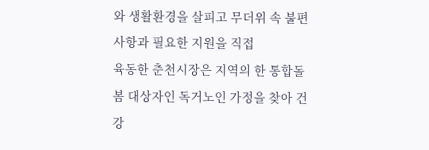와 생활환경을 살피고 무더위 속 불편 사항과 필요한 지원을 직접
육동한 춘천시장은 지역의 한 통합돌봄 대상자인 독거노인 가정을 찾아 건강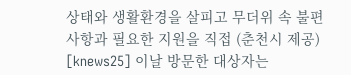상태와 생활환경을 살피고 무더위 속 불편 사항과 필요한 지원을 직접 (춘천시 제공)
[knews25] 이날 방문한 대상자는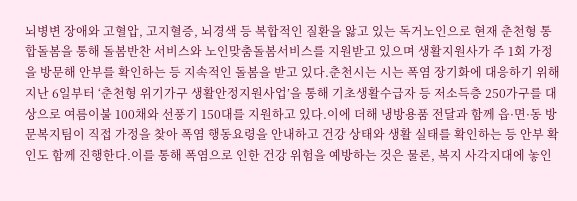뇌병변 장애와 고혈압, 고지혈증, 뇌경색 등 복합적인 질환을 앓고 있는 독거노인으로 현재 춘천형 통합돌봄을 통해 돌봄반찬 서비스와 노인맞춤돌봄서비스를 지원받고 있으며 생활지원사가 주 1회 가정을 방문해 안부를 확인하는 등 지속적인 돌봄을 받고 있다.춘천시는 시는 폭염 장기화에 대응하기 위해 지난 6일부터 ‘춘천형 위기가구 생활안정지원사업’을 통해 기초생활수급자 등 저소득층 250가구를 대상으로 여름이불 100채와 선풍기 150대를 지원하고 있다.이에 더해 냉방용품 전달과 함께 읍·면·동 방문복지팀이 직접 가정을 찾아 폭염 행동요령을 안내하고 건강 상태와 생활 실태를 확인하는 등 안부 확인도 함께 진행한다.이를 통해 폭염으로 인한 건강 위험을 예방하는 것은 물론, 복지 사각지대에 놓인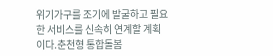위기가구를 조기에 발굴하고 필요한 서비스를 신속히 연계할 계획이다.춘천형 통합돌봄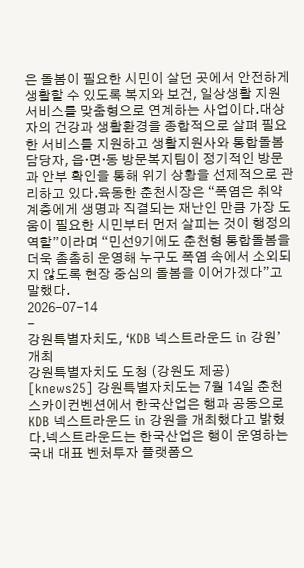은 돌봄이 필요한 시민이 살던 곳에서 안전하게 생활할 수 있도록 복지와 보건, 일상생활 지원 서비스를 맞춤형으로 연계하는 사업이다.대상자의 건강과 생활환경을 종합적으로 살펴 필요한 서비스를 지원하고 생활지원사와 통합돌봄 담당자, 읍·면·동 방문복지팀이 정기적인 방문과 안부 확인을 통해 위기 상황을 선제적으로 관리하고 있다.육동한 춘천시장은 “폭염은 취약계층에게 생명과 직결되는 재난인 만큼 가장 도움이 필요한 시민부터 먼저 살피는 것이 행정의 역할”이라며 “민선9기에도 춘천형 통합돌봄을 더욱 촘촘히 운영해 누구도 폭염 속에서 소외되지 않도록 현장 중심의 돌봄을 이어가겠다”고 말했다.
2026-07-14
-
강원특별자치도, ‘KDB 넥스트라운드 in 강원’ 개최
강원특별자치도 도청 (강원도 제공)
[knews25] 강원특별자치도는 7월 14일 춘천 스카이컨벤션에서 한국산업은 행과 공동으로 KDB 넥스트라운드 in 강원을 개최했다고 밝혔다.넥스트라운드는 한국산업은 행이 운영하는 국내 대표 벤처투자 플랫폼으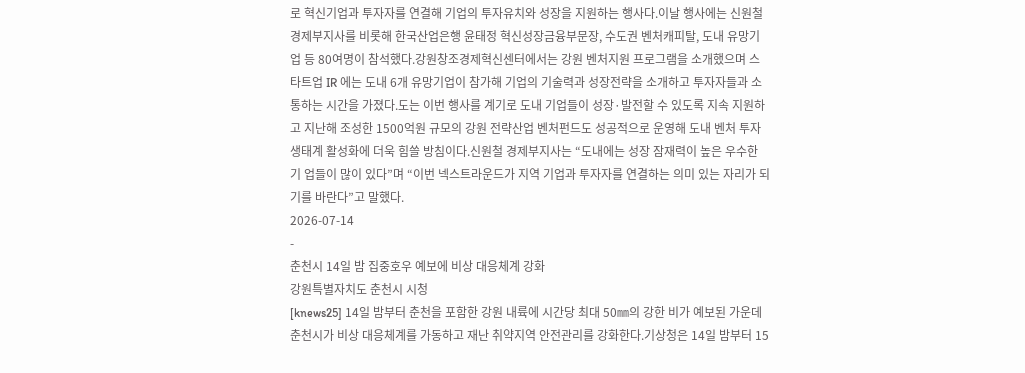로 혁신기업과 투자자를 연결해 기업의 투자유치와 성장을 지원하는 행사다.이날 행사에는 신원철 경제부지사를 비롯해 한국산업은행 윤태정 혁신성장금융부문장, 수도권 벤처캐피탈, 도내 유망기업 등 80여명이 참석했다.강원창조경제혁신센터에서는 강원 벤처지원 프로그램을 소개했으며 스타트업 IR 에는 도내 6개 유망기업이 참가해 기업의 기술력과 성장전략을 소개하고 투자자들과 소통하는 시간을 가졌다.도는 이번 행사를 계기로 도내 기업들이 성장·발전할 수 있도록 지속 지원하고 지난해 조성한 1500억원 규모의 강원 전략산업 벤처펀드도 성공적으로 운영해 도내 벤처 투자 생태계 활성화에 더욱 힘쓸 방침이다.신원철 경제부지사는 “도내에는 성장 잠재력이 높은 우수한 기 업들이 많이 있다”며 “이번 넥스트라운드가 지역 기업과 투자자를 연결하는 의미 있는 자리가 되기를 바란다”고 말했다.
2026-07-14
-
춘천시 14일 밤 집중호우 예보에 비상 대응체계 강화
강원특별자치도 춘천시 시청
[knews25] 14일 밤부터 춘천을 포함한 강원 내륙에 시간당 최대 50㎜의 강한 비가 예보된 가운데 춘천시가 비상 대응체계를 가동하고 재난 취약지역 안전관리를 강화한다.기상청은 14일 밤부터 15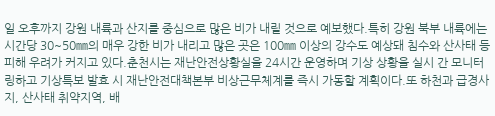일 오후까지 강원 내륙과 산지를 중심으로 많은 비가 내릴 것으로 예보했다.특히 강원 북부 내륙에는 시간당 30~50㎜의 매우 강한 비가 내리고 많은 곳은 100㎜ 이상의 강수도 예상돼 침수와 산사태 등 피해 우려가 커지고 있다.춘천시는 재난안전상황실을 24시간 운영하며 기상 상황을 실시 간 모니터링하고 기상특보 발효 시 재난안전대책본부 비상근무체계를 즉시 가동할 계획이다.또 하천과 급경사지, 산사태 취약지역, 배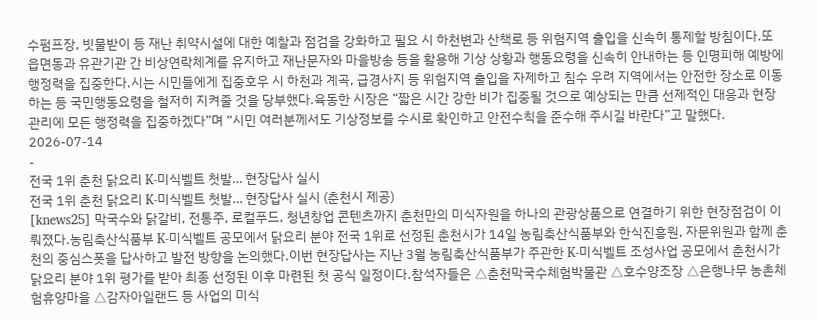수펌프장, 빗물받이 등 재난 취약시설에 대한 예찰과 점검을 강화하고 필요 시 하천변과 산책로 등 위험지역 출입을 신속히 통제할 방침이다.또 읍면동과 유관기관 간 비상연락체계를 유지하고 재난문자와 마을방송 등을 활용해 기상 상황과 행동요령을 신속히 안내하는 등 인명피해 예방에 행정력을 집중한다.시는 시민들에게 집중호우 시 하천과 계곡, 급경사지 등 위험지역 출입을 자제하고 침수 우려 지역에서는 안전한 장소로 이동하는 등 국민행동요령을 철저히 지켜줄 것을 당부했다.육동한 시장은 “짧은 시간 강한 비가 집중될 것으로 예상되는 만큼 선제적인 대응과 현장 관리에 모든 행정력을 집중하겠다”며 “시민 여러분께서도 기상정보를 수시로 확인하고 안전수칙을 준수해 주시길 바란다”고 말했다.
2026-07-14
-
전국 1위 춘천 닭요리 K-미식벨트 첫발… 현장답사 실시
전국 1위 춘천 닭요리 K-미식벨트 첫발… 현장답사 실시 (춘천시 제공)
[knews25] 막국수와 닭갈비, 전통주, 로컬푸드, 청년창업 콘텐츠까지 춘천만의 미식자원을 하나의 관광상품으로 연결하기 위한 현장점검이 이뤄졌다.농림축산식품부 K-미식벨트 공모에서 닭요리 분야 전국 1위로 선정된 춘천시가 14일 농림축산식품부와 한식진흥원, 자문위원과 함께 춘천의 중심스폿을 답사하고 발전 방향을 논의했다.이번 현장답사는 지난 3월 농림축산식품부가 주관한 K-미식벨트 조성사업 공모에서 춘천시가 닭요리 분야 1위 평가를 받아 최종 선정된 이후 마련된 첫 공식 일정이다.참석자들은 △춘천막국수체험박물관 △호수양조장 △은행나무 농촌체험휴양마을 △감자아일랜드 등 사업의 미식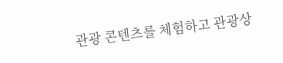관광 콘텐츠를 체험하고 관광상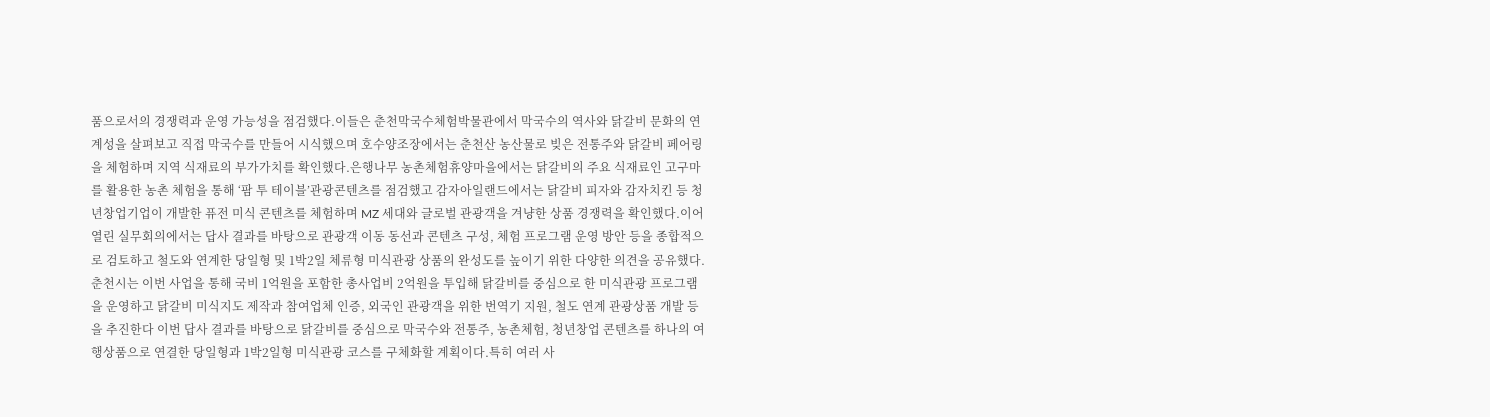품으로서의 경쟁력과 운영 가능성을 점검했다.이들은 춘천막국수체험박물관에서 막국수의 역사와 닭갈비 문화의 연계성을 살펴보고 직접 막국수를 만들어 시식했으며 호수양조장에서는 춘천산 농산물로 빚은 전통주와 닭갈비 페어링을 체험하며 지역 식재료의 부가가치를 확인했다.은행나무 농촌체험휴양마을에서는 닭갈비의 주요 식재료인 고구마를 활용한 농촌 체험을 통해 ‘팜 투 테이블’관광콘텐츠를 점검했고 감자아일랜드에서는 닭갈비 피자와 감자치킨 등 청년창업기업이 개발한 퓨전 미식 콘텐츠를 체험하며 MZ 세대와 글로벌 관광객을 겨냥한 상품 경쟁력을 확인했다.이어 열린 실무회의에서는 답사 결과를 바탕으로 관광객 이동 동선과 콘텐츠 구성, 체험 프로그램 운영 방안 등을 종합적으로 검토하고 철도와 연계한 당일형 및 1박2일 체류형 미식관광 상품의 완성도를 높이기 위한 다양한 의견을 공유했다.춘천시는 이번 사업을 통해 국비 1억원을 포함한 총사업비 2억원을 투입해 닭갈비를 중심으로 한 미식관광 프로그램을 운영하고 닭갈비 미식지도 제작과 참여업체 인증, 외국인 관광객을 위한 번역기 지원, 철도 연계 관광상품 개발 등을 추진한다 이번 답사 결과를 바탕으로 닭갈비를 중심으로 막국수와 전통주, 농촌체험, 청년창업 콘텐츠를 하나의 여행상품으로 연결한 당일형과 1박2일형 미식관광 코스를 구체화할 계획이다.특히 여러 사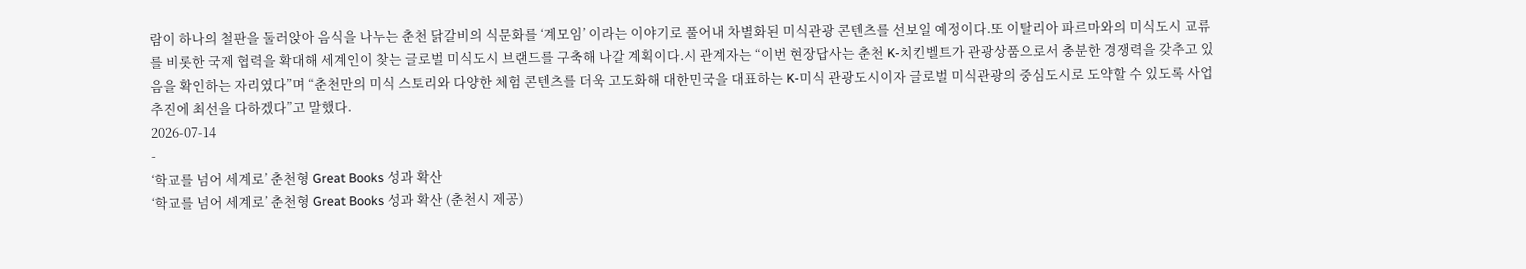람이 하나의 철판을 둘러앉아 음식을 나누는 춘천 닭갈비의 식문화를 ‘계모임’ 이라는 이야기로 풀어내 차별화된 미식관광 콘텐츠를 선보일 예정이다.또 이탈리아 파르마와의 미식도시 교류를 비롯한 국제 협력을 확대해 세계인이 찾는 글로벌 미식도시 브랜드를 구축해 나갈 계획이다.시 관계자는 “이번 현장답사는 춘천 K-치킨벨트가 관광상품으로서 충분한 경쟁력을 갖추고 있음을 확인하는 자리였다”며 “춘천만의 미식 스토리와 다양한 체험 콘텐츠를 더욱 고도화해 대한민국을 대표하는 K-미식 관광도시이자 글로벌 미식관광의 중심도시로 도약할 수 있도록 사업 추진에 최선을 다하겠다”고 말했다.
2026-07-14
-
‘학교를 넘어 세계로’ 춘천형 Great Books 성과 확산
‘학교를 넘어 세계로’ 춘천형 Great Books 성과 확산 (춘천시 제공)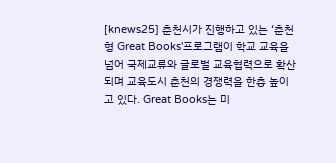[knews25] 춘천시가 진행하고 있는 ‘춘천형 Great Books'프로그램이 학교 교육을 넘어 국제교류와 글로벌 교육협력으로 확산되며 교육도시 춘천의 경쟁력을 한층 높이고 있다. Great Books는 미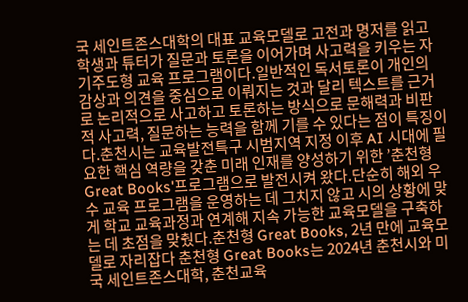국 세인트존스대학의 대표 교육모델로 고전과 명저를 읽고 학생과 튜터가 질문과 토론을 이어가며 사고력을 키우는 자기주도형 교육 프로그램이다.일반적인 독서토론이 개인의 감상과 의견을 중심으로 이뤄지는 것과 달리 텍스트를 근거로 논리적으로 사고하고 토론하는 방식으로 문해력과 비판적 사고력, 질문하는 능력을 함께 기를 수 있다는 점이 특징이다.춘천시는 교육발전특구 시범지역 지정 이후 AI 시대에 필요한 핵심 역량을 갖춘 미래 인재를 양성하기 위한 ’춘천형 Great Books'프로그램으로 발전시켜 왔다.단순히 해외 우수 교육 프로그램을 운영하는 데 그치지 않고 시의 상황에 맞게 학교 교육과정과 연계해 지속 가능한 교육모델을 구축하는 데 초점을 맞췄다.춘천형 Great Books, 2년 만에 교육모델로 자리잡다 춘천형 Great Books는 2024년 춘천시와 미국 세인트존스대학, 춘천교육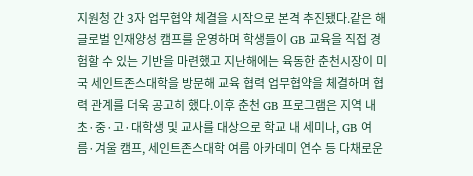지원청 간 3자 업무협약 체결을 시작으로 본격 추진됐다.같은 해 글로벌 인재양성 캠프를 운영하며 학생들이 GB 교육을 직접 경험할 수 있는 기반을 마련했고 지난해에는 육동한 춘천시장이 미국 세인트존스대학을 방문해 교육 협력 업무협약을 체결하며 협력 관계를 더욱 공고히 했다.이후 춘천 GB 프로그램은 지역 내 초·중·고·대학생 및 교사를 대상으로 학교 내 세미나, GB 여름·겨울 캠프, 세인트존스대학 여름 아카데미 연수 등 다채로운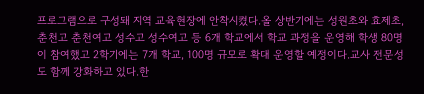프로그램으로 구성돼 지역 교육현장에 안착시켰다.올 상반기에는 성원초와 효제초, 춘천고 춘천여고 성수고 성수여고 등 6개 학교에서 학교 과정을 운영해 학생 80명이 참여했고 2학기에는 7개 학교, 100명 규모로 확대 운영할 예정이다.교사 전문성도 함께 강화하고 있다.한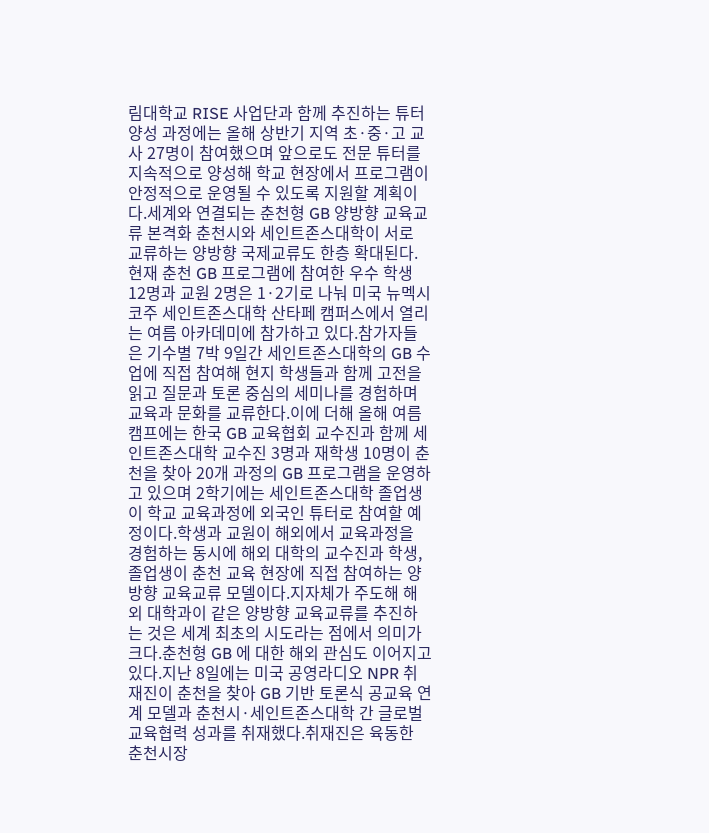림대학교 RISE 사업단과 함께 추진하는 튜터 양성 과정에는 올해 상반기 지역 초·중·고 교사 27명이 참여했으며 앞으로도 전문 튜터를 지속적으로 양성해 학교 현장에서 프로그램이 안정적으로 운영될 수 있도록 지원할 계획이다.세계와 연결되는 춘천형 GB 양방향 교육교류 본격화 춘천시와 세인트존스대학이 서로 교류하는 양방향 국제교류도 한층 확대된다.현재 춘천 GB 프로그램에 참여한 우수 학생 12명과 교원 2명은 1·2기로 나눠 미국 뉴멕시코주 세인트존스대학 산타페 캠퍼스에서 열리는 여름 아카데미에 참가하고 있다.참가자들은 기수별 7박 9일간 세인트존스대학의 GB 수업에 직접 참여해 현지 학생들과 함께 고전을 읽고 질문과 토론 중심의 세미나를 경험하며 교육과 문화를 교류한다.이에 더해 올해 여름캠프에는 한국 GB 교육협회 교수진과 함께 세인트존스대학 교수진 3명과 재학생 10명이 춘천을 찾아 20개 과정의 GB 프로그램을 운영하고 있으며 2학기에는 세인트존스대학 졸업생이 학교 교육과정에 외국인 튜터로 참여할 예정이다.학생과 교원이 해외에서 교육과정을 경험하는 동시에 해외 대학의 교수진과 학생, 졸업생이 춘천 교육 현장에 직접 참여하는 양방향 교육교류 모델이다.지자체가 주도해 해외 대학과이 같은 양방향 교육교류를 추진하는 것은 세계 최초의 시도라는 점에서 의미가 크다.춘천형 GB 에 대한 해외 관심도 이어지고 있다.지난 8일에는 미국 공영라디오 NPR 취재진이 춘천을 찾아 GB 기반 토론식 공교육 연계 모델과 춘천시·세인트존스대학 간 글로벌 교육협력 성과를 취재했다.취재진은 육동한 춘천시장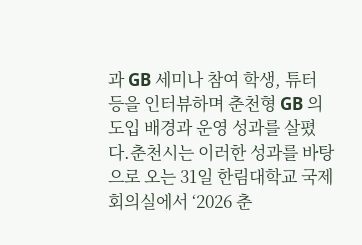과 GB 세미나 참여 학생, 튜터 등을 인터뷰하며 춘천형 GB 의 도입 배경과 운영 성과를 살폈다.춘천시는 이러한 성과를 바탕으로 오는 31일 한림대학교 국제회의실에서 ‘2026 춘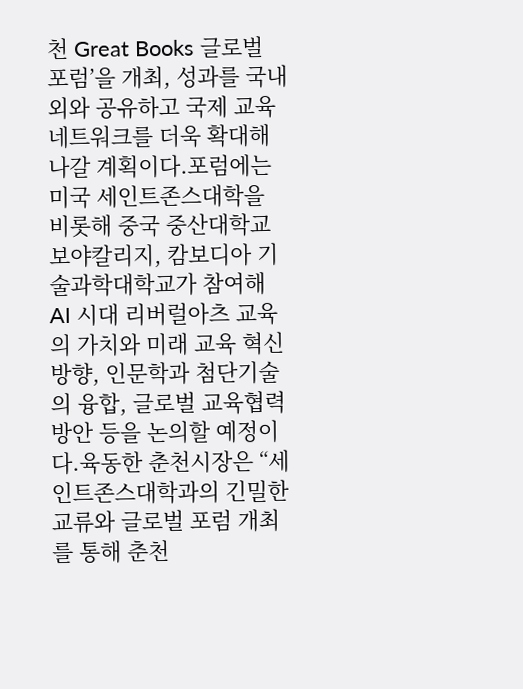천 Great Books 글로벌 포럼’을 개최, 성과를 국내외와 공유하고 국제 교육 네트워크를 더욱 확대해 나갈 계획이다.포럼에는 미국 세인트존스대학을 비롯해 중국 중산대학교 보야칼리지, 캄보디아 기술과학대학교가 참여해 AI 시대 리버럴아츠 교육의 가치와 미래 교육 혁신 방향, 인문학과 첨단기술의 융합, 글로벌 교육협력 방안 등을 논의할 예정이다.육동한 춘천시장은 “세인트존스대학과의 긴밀한 교류와 글로벌 포럼 개최를 통해 춘천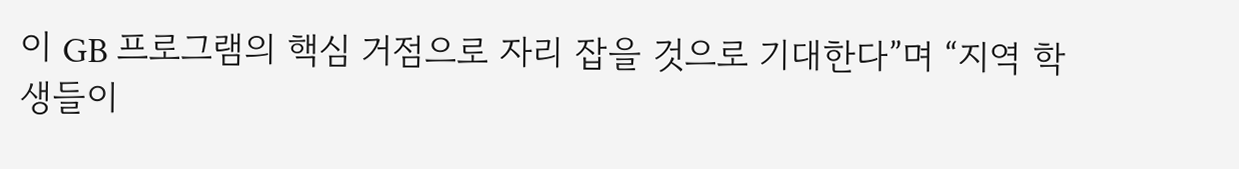이 GB 프로그램의 핵심 거점으로 자리 잡을 것으로 기대한다”며 “지역 학생들이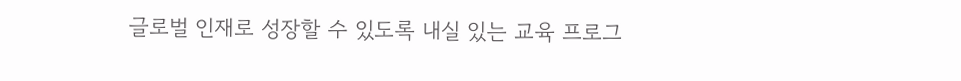글로벌 인재로 성장할 수 있도록 내실 있는 교육 프로그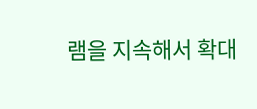램을 지속해서 확대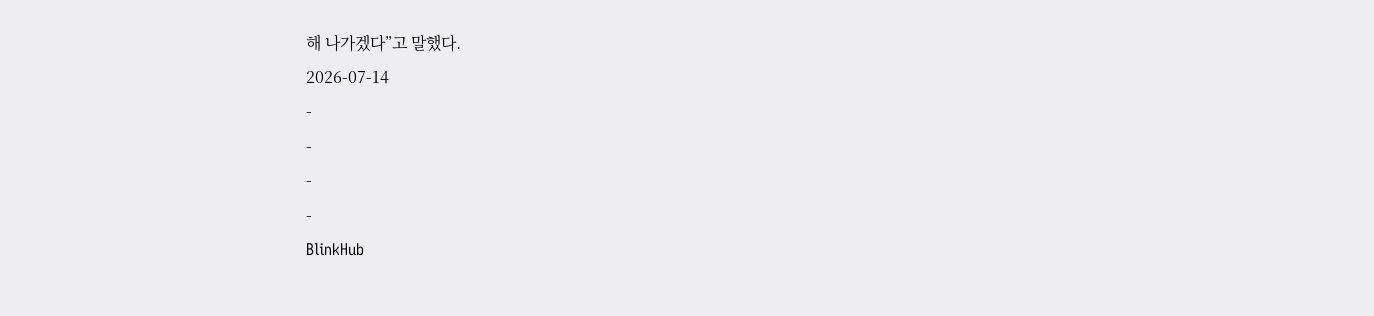해 나가겠다”고 말했다.
2026-07-14
-
-
-
-
BlinkHub